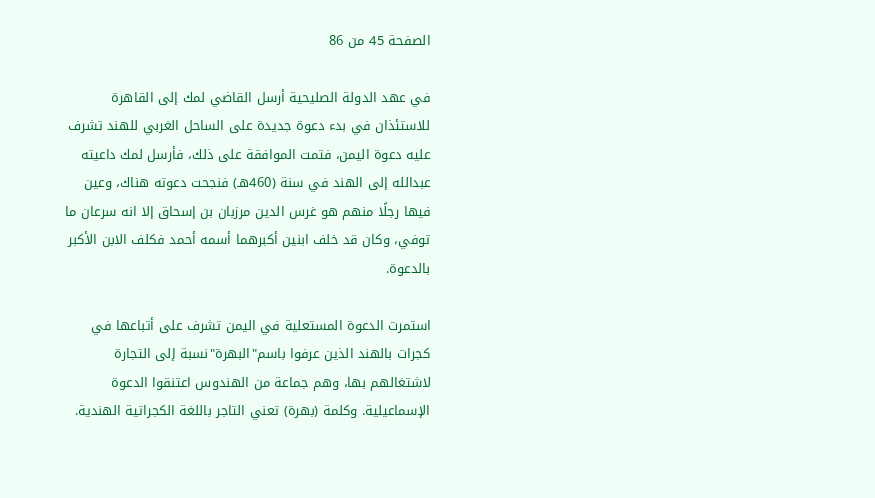الصفحة 45 من 86

في عهد الدولة الصليحية أرسل القاضي لمك إلى القاهرة للاستئذان في بدء دعوة جديدة على الساحل الغربي للهند تشرف عليه دعوة اليمن، فتمت الموافقة على ذلك، فأرسل لمك داعيته عبدالله إلى الهند في سنة (460هـ) فنجحت دعوته هناك، وعين فيها رجلًا منهم هو غرس الدين مرزبان بن إسحاق إلا انه سرعان ما توفي، وكان قد خلف ابنين أكبرهما أسمه أحمد فكلف الابن الأكبر بالدعوة.

استمرت الدعوة المستعلية في اليمن تشرف على أتباعها في كجرات بالهند الذين عرفوا باسم"البهرة"نسبة إلى التجارة لاشتغالهم بها، وهم جماعة من الهندوس اعتنقوا الدعوة الإسماعيلية. وكلمة (بهرة) تعني التاجر باللغة الكجراتية الهندية.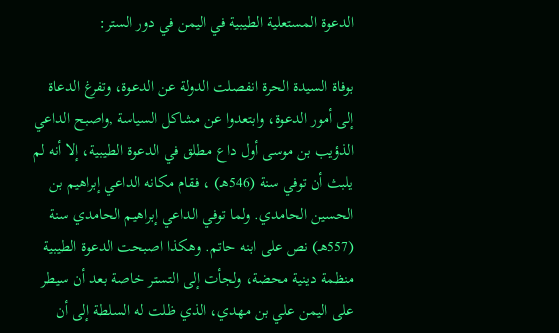الدعوة المستعلية الطيبية في اليمن في دور الستر:

بوفاة السيدة الحرة انفصلت الدولة عن الدعوة، وتفرغ الدعاة إلى أمور الدعوة، وابتعدوا عن مشاكل السياسة ,واصبح الداعي الذؤيب بن موسى أول داع مطلق في الدعوة الطيبية، إلا أنه لم يلبث أن توفي سنة (546هـ) ، فقام مكانه الداعي إبراهيم بن الحسين الحامدي. ولما توفي الداعي إبراهيم الحامدي سنة (557هـ) نص على ابنه حاتم. وهكذا اصبحت الدعوة الطيبية منظمة دينية محضة، ولجأت إلى التستر خاصة بعد أن سيطر على اليمن علي بن مهدي، الذي ظلت له السلطة إلى أن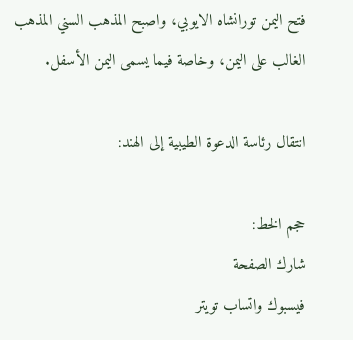فتح اليمن تورانشاه الايوبي، واصبح المذهب السني المذهب الغالب على اليمن، وخاصة فيما يسمى اليمن الأسفل.

انتقال رئاسة الدعوة الطيبية إلى الهند:

حجم الخط:
شارك الصفحة
فيسبوك واتساب تويتر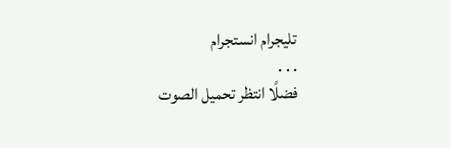تليجرام انستجرام
. . .
فضلًا انتظر تحميل الصوت